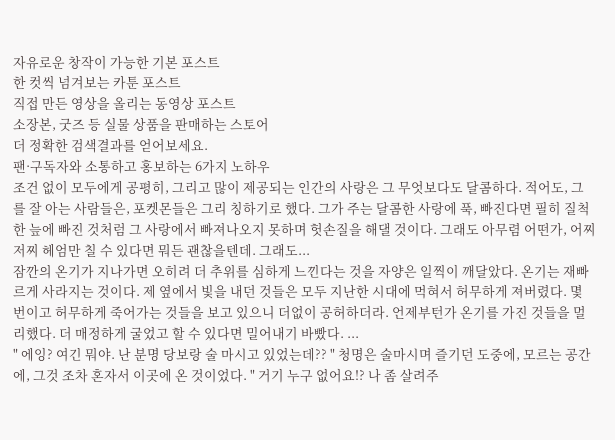자유로운 창작이 가능한 기본 포스트
한 컷씩 넘겨보는 카툰 포스트
직접 만든 영상을 올리는 동영상 포스트
소장본, 굿즈 등 실물 상품을 판매하는 스토어
더 정확한 검색결과를 얻어보세요.
팬·구독자와 소통하고 홍보하는 6가지 노하우
조건 없이 모두에게 공평히, 그리고 많이 제공되는 인간의 사랑은 그 무엇보다도 달콤하다. 적어도, 그를 잘 아는 사람들은, 포켓몬들은 그리 칭하기로 했다. 그가 주는 달콤한 사랑에 푹, 빠진다면 필히 질척한 늪에 빠진 것처럼 그 사랑에서 빠져나오지 못하며 헛손질을 해댈 것이다. 그래도 아무렴 어떤가, 어찌 저찌 헤엄만 칠 수 있다면 뭐든 괜찮을텐데. 그래도...
잠깐의 온기가 지나가면 오히려 더 추위를 심하게 느낀다는 것을 자양은 일찍이 깨달았다. 온기는 재빠르게 사라지는 것이다. 제 옆에서 빛을 내던 것들은 모두 지난한 시대에 먹혀서 허무하게 져버렸다. 몇 번이고 허무하게 죽어가는 것들을 보고 있으니 더없이 공허하더라. 언제부턴가 온기를 가진 것들을 멀리했다. 더 매정하게 굴었고 할 수 있다면 밀어내기 바빴다. ...
" 에잉? 여긴 뭐야. 난 분명 당보랑 술 마시고 있었는데?? " 청명은 술마시며 즐기던 도중에, 모르는 공간에, 그것 조차 혼자서 이곳에 온 것이었다. " 거기 누구 없어요!? 나 좀 살려주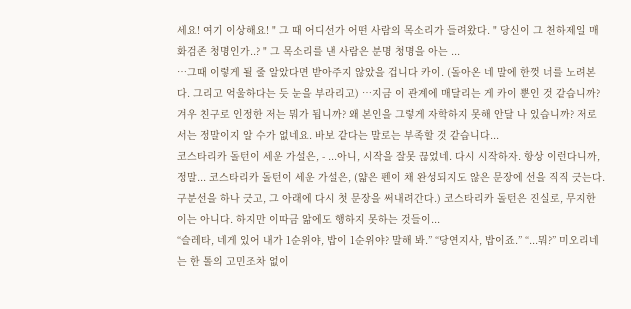세요! 여기 이상해요! " 그 때 어디선가 어떤 사람의 목소리가 들려왔다. " 당신이 그 천하제일 매화검존 청명인가..? " 그 목소리를 낸 사람은 분명 청명을 아는 ...
…그때 이렇게 될 줄 알았다면 받아주지 않았을 겁니다 카이. (돌아온 네 말에 한껏 너를 노려본다. 그리고 억울하다는 듯 눈을 부라리고) …지금 이 관계에 매달리는 게 카이 뿐인 것 같습니까? 겨우 친구로 인정한 저는 뭐가 됩니까? 왜 본인을 그렇게 자학하지 못해 안달 나 있습니까? 저로서는 정말이지 알 수가 없네요. 바보 같다는 말로는 부족할 것 같습니다...
코스타리카 돌턴이 세운 가설은, - ...아니, 시작을 잘못 끊었네. 다시 시작하자. 항상 이런다니까, 정말... 코스타리카 돌턴이 세운 가설은, (얇은 펜이 채 완성되지도 않은 문장에 선을 직직 긋는다. 구분선을 하나 긋고, 그 아래에 다시 첫 문장을 써내려간다.) 코스타리카 돌턴은 진실로, 무지한 이는 아니다. 하지만 이따금 앎에도 행하지 못하는 것들이...
“슬레타, 네게 있어 내가 1순위야, 밥이 1순위야? 말해 봐.” “당연지사, 밥이죠.” “...뭐?” 미오리네는 한 톨의 고민조차 없이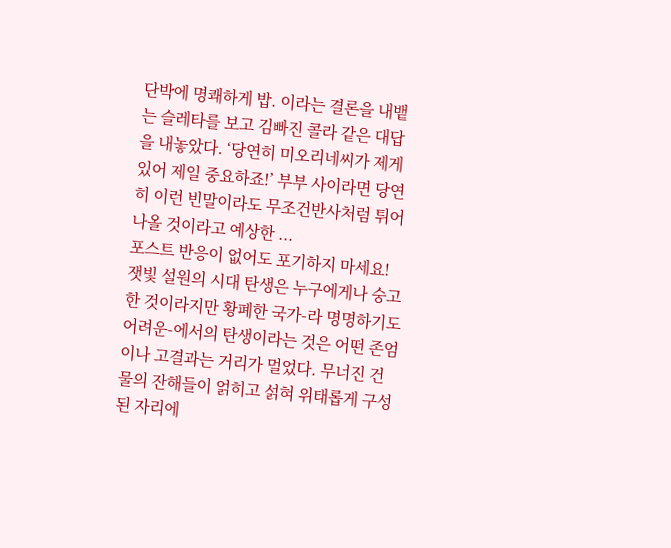단박에 명쾌하게 밥. 이라는 결론을 내뱉는 슬레타를 보고 김빠진 콜라 같은 대답을 내놓았다. ‘당연히 미오리네씨가 제게 있어 제일 중요하죠!’ 부부 사이라면 당연히 이런 빈말이라도 무조건반사처럼 튀어나올 것이라고 예상한 ...
포스트 반응이 없어도 포기하지 마세요!
잿빛 설원의 시대 탄생은 누구에게나 숭고한 것이라지만 황폐한 국가-라 명명하기도 어려운-에서의 탄생이라는 것은 어떤 존엄이나 고결과는 거리가 멀었다. 무너진 건물의 잔해들이 얽히고 섥혀 위태롭게 구성된 자리에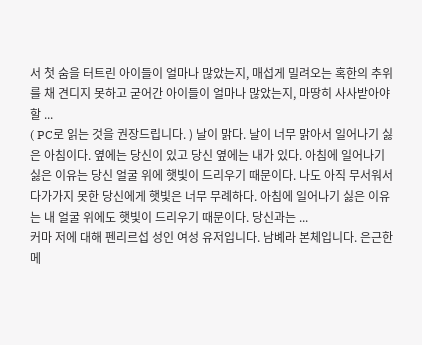서 첫 숨을 터트린 아이들이 얼마나 많았는지, 매섭게 밀려오는 혹한의 추위를 채 견디지 못하고 굳어간 아이들이 얼마나 많았는지, 마땅히 사사받아야 할 ...
( PC로 읽는 것을 권장드립니다. ) 날이 맑다. 날이 너무 맑아서 일어나기 싫은 아침이다. 옆에는 당신이 있고 당신 옆에는 내가 있다. 아침에 일어나기 싫은 이유는 당신 얼굴 위에 햇빛이 드리우기 때문이다. 나도 아직 무서워서 다가가지 못한 당신에게 햇빛은 너무 무례하다. 아침에 일어나기 싫은 이유는 내 얼굴 위에도 햇빛이 드리우기 때문이다. 당신과는 ...
커마 저에 대해 펜리르섭 성인 여성 유저입니다. 남볘라 본체입니다. 은근한 메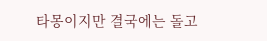타몽이지만 결국에는 돌고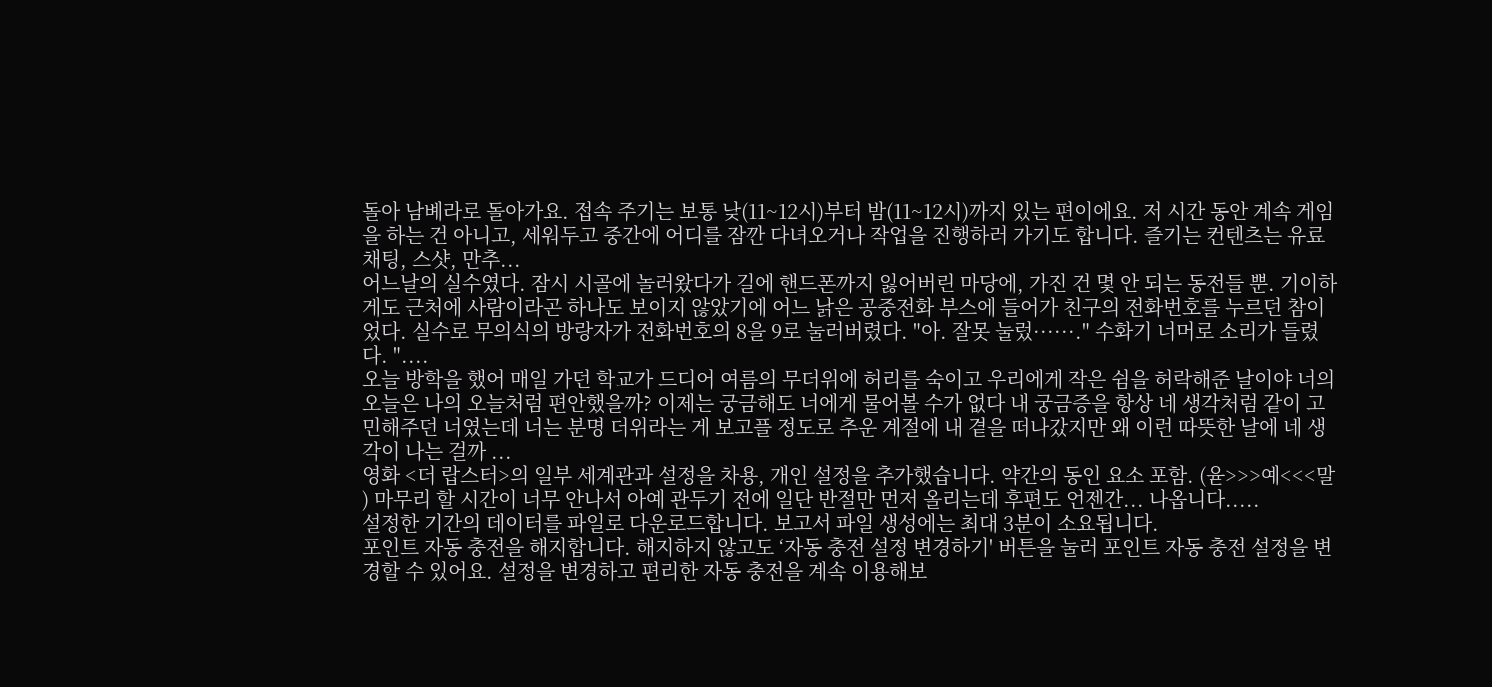돌아 남볘라로 돌아가요. 접속 주기는 보통 낮(11~12시)부터 밤(11~12시)까지 있는 편이에요. 저 시간 동안 계속 게임을 하는 건 아니고, 세워두고 중간에 어디를 잠깐 다녀오거나 작업을 진행하러 가기도 합니다. 즐기는 컨텐츠는 유료채팅, 스샷, 만추...
어느날의 실수였다. 잠시 시골에 놀러왔다가 길에 핸드폰까지 잃어버린 마당에, 가진 건 몇 안 되는 동전들 뿐. 기이하게도 근처에 사람이라곤 하나도 보이지 않았기에 어느 낡은 공중전화 부스에 들어가 친구의 전화번호를 누르던 참이었다. 실수로 무의식의 방랑자가 전화번호의 8을 9로 눌러버렸다. "아. 잘못 눌렀······." 수화기 너머로 소리가 들렸다. "....
오늘 방학을 했어 매일 가던 학교가 드디어 여름의 무더위에 허리를 숙이고 우리에게 작은 쉼을 허락해준 날이야 너의 오늘은 나의 오늘처럼 편안했을까? 이제는 궁금해도 너에게 물어볼 수가 없다 내 궁금증을 항상 네 생각처럼 같이 고민해주던 너였는데 너는 분명 더위라는 게 보고플 정도로 추운 계절에 내 곁을 떠나갔지만 왜 이런 따뜻한 날에 네 생각이 나는 걸까 ...
영화 <더 랍스터>의 일부 세계관과 설정을 차용, 개인 설정을 추가했습니다. 약간의 동인 요소 포함. (윧>>>예<<<말 ) 마무리 할 시간이 너무 안나서 아예 관두기 전에 일단 반절만 먼저 올리는데 후편도 언젠간... 나옵니다.....
설정한 기간의 데이터를 파일로 다운로드합니다. 보고서 파일 생성에는 최대 3분이 소요됩니다.
포인트 자동 충전을 해지합니다. 해지하지 않고도 ‘자동 충전 설정 변경하기' 버튼을 눌러 포인트 자동 충전 설정을 변경할 수 있어요. 설정을 변경하고 편리한 자동 충전을 계속 이용해보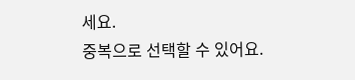세요.
중복으로 선택할 수 있어요.